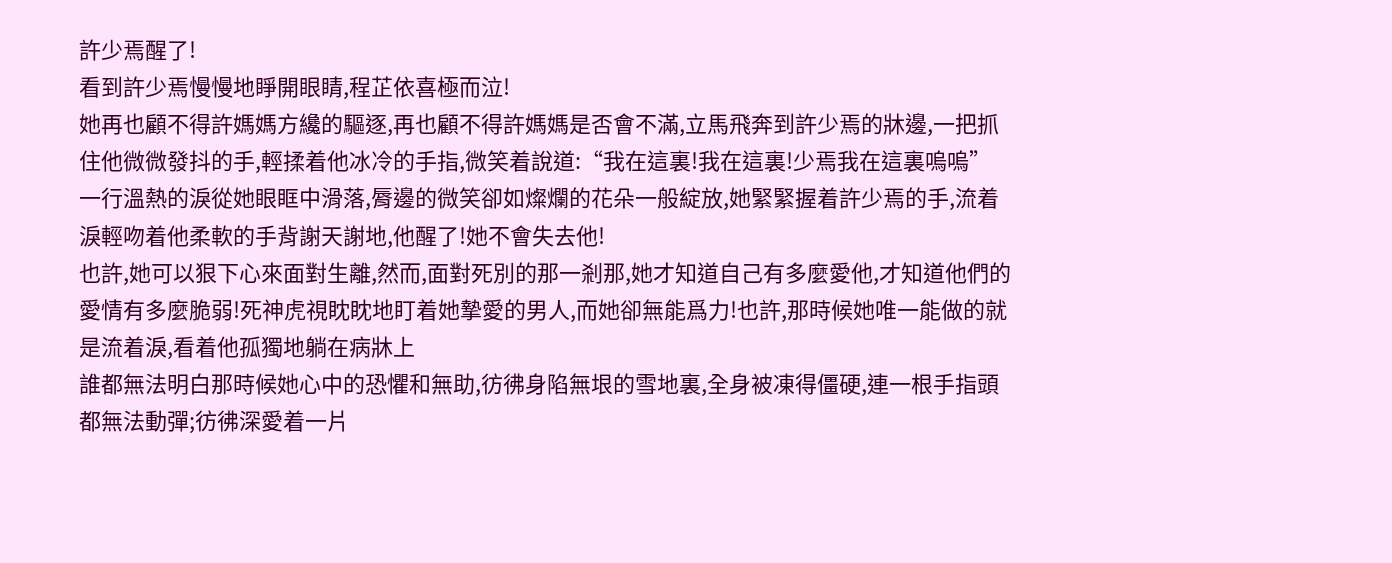許少焉醒了!
看到許少焉慢慢地睜開眼睛,程芷依喜極而泣!
她再也顧不得許媽媽方纔的驅逐,再也顧不得許媽媽是否會不滿,立馬飛奔到許少焉的牀邊,一把抓住他微微發抖的手,輕揉着他冰冷的手指,微笑着說道:“我在這裏!我在這裏!少焉我在這裏嗚嗚”
一行溫熱的淚從她眼眶中滑落,脣邊的微笑卻如燦爛的花朵一般綻放,她緊緊握着許少焉的手,流着淚輕吻着他柔軟的手背謝天謝地,他醒了!她不會失去他!
也許,她可以狠下心來面對生離,然而,面對死別的那一剎那,她才知道自己有多麼愛他,才知道他們的愛情有多麼脆弱!死神虎視眈眈地盯着她摯愛的男人,而她卻無能爲力!也許,那時候她唯一能做的就是流着淚,看着他孤獨地躺在病牀上
誰都無法明白那時候她心中的恐懼和無助,彷彿身陷無垠的雪地裏,全身被凍得僵硬,連一根手指頭都無法動彈;彷彿深愛着一片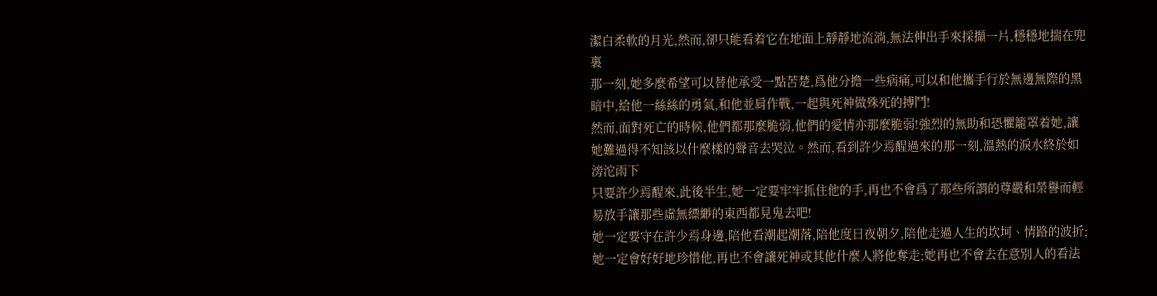潔白柔軟的月光,然而,卻只能看着它在地面上靜靜地流淌,無法伸出手來採擷一片,穩穩地揣在兜裏
那一刻,她多麼希望可以替他承受一點苦楚,爲他分擔一些病痛,可以和他攜手行於無邊無際的黑暗中,給他一絲絲的勇氣,和他並肩作戰,一起與死神做殊死的搏鬥!
然而,面對死亡的時候,他們都那麼脆弱,他們的愛情亦那麼脆弱!強烈的無助和恐懼籠罩着她,讓她難過得不知該以什麼樣的聲音去哭泣。然而,看到許少焉醒過來的那一刻,溫熱的淚水終於如滂沱雨下
只要許少焉醒來,此後半生,她一定要牢牢抓住他的手,再也不會爲了那些所謂的尊嚴和榮譽而輕易放手讓那些虛無縹緲的東西都見鬼去吧!
她一定要守在許少焉身邊,陪他看潮起潮落,陪他度日夜朝夕,陪他走過人生的坎坷、情路的波折;她一定會好好地珍惜他,再也不會讓死神或其他什麼人將他奪走;她再也不會去在意別人的看法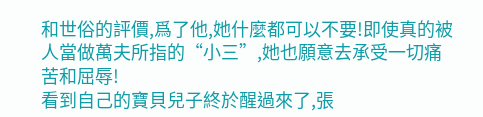和世俗的評價,爲了他,她什麼都可以不要!即使真的被人當做萬夫所指的“小三”,她也願意去承受一切痛苦和屈辱!
看到自己的寶貝兒子終於醒過來了,張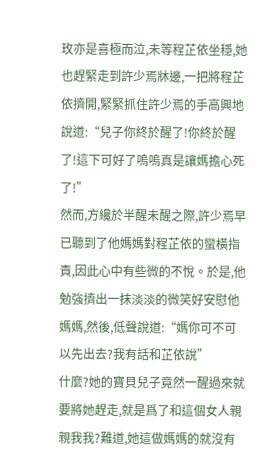玫亦是喜極而泣,未等程芷依坐穩,她也趕緊走到許少焉牀邊,一把將程芷依擠開,緊緊抓住許少焉的手高興地說道:“兒子你終於醒了!你終於醒了!這下可好了嗚嗚真是讓媽擔心死了!”
然而,方纔於半醒未醒之際,許少焉早已聽到了他媽媽對程芷依的蠻橫指責,因此心中有些微的不悅。於是,他勉強擠出一抹淡淡的微笑好安慰他媽媽,然後,低聲說道:“媽你可不可以先出去?我有話和芷依說”
什麼?她的寶貝兒子竟然一醒過來就要將她趕走,就是爲了和這個女人親親我我?難道,她這做媽媽的就沒有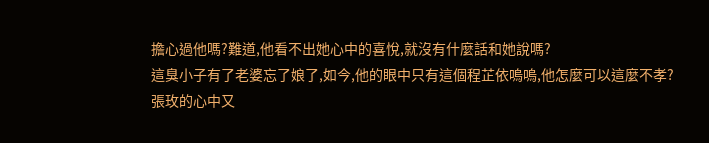擔心過他嗎?難道,他看不出她心中的喜悅,就沒有什麼話和她說嗎?
這臭小子有了老婆忘了娘了,如今,他的眼中只有這個程芷依嗚嗚,他怎麼可以這麼不孝?
張玫的心中又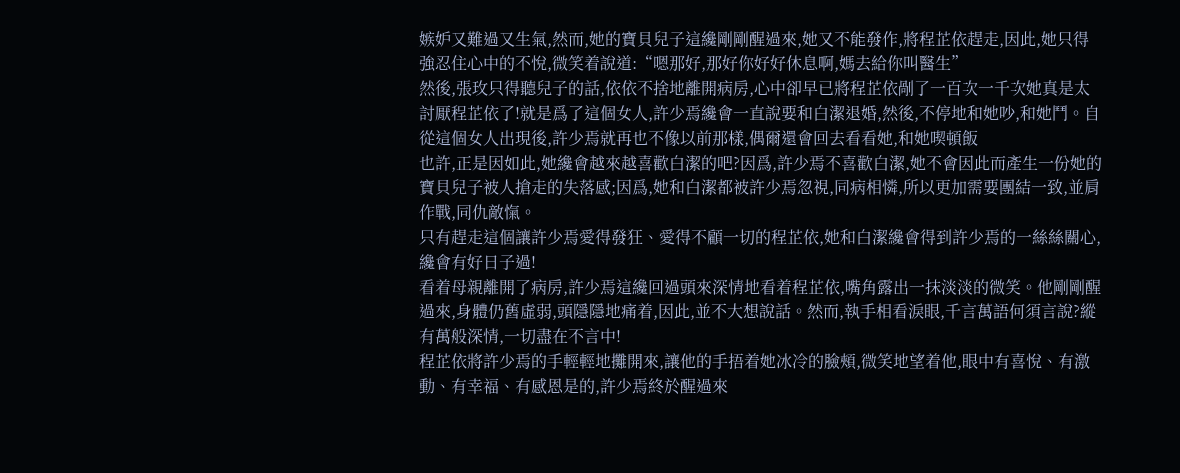嫉妒又難過又生氣,然而,她的寶貝兒子這纔剛剛醒過來,她又不能發作,將程芷依趕走,因此,她只得強忍住心中的不悅,微笑着說道:“嗯那好,那好你好好休息啊,媽去給你叫醫生”
然後,張玫只得聽兒子的話,依依不捨地離開病房,心中卻早已將程芷依剮了一百次一千次她真是太討厭程芷依了!就是爲了這個女人,許少焉纔會一直說要和白潔退婚,然後,不停地和她吵,和她鬥。自從這個女人出現後,許少焉就再也不像以前那樣,偶爾還會回去看看她,和她喫頓飯
也許,正是因如此,她纔會越來越喜歡白潔的吧?因爲,許少焉不喜歡白潔,她不會因此而產生一份她的寶貝兒子被人搶走的失落感;因爲,她和白潔都被許少焉忽視,同病相憐,所以更加需要團結一致,並肩作戰,同仇敵愾。
只有趕走這個讓許少焉愛得發狂、愛得不顧一切的程芷依,她和白潔纔會得到許少焉的一絲絲關心,纔會有好日子過!
看着母親離開了病房,許少焉這纔回過頭來深情地看着程芷依,嘴角露出一抹淡淡的微笑。他剛剛醒過來,身體仍舊虛弱,頭隱隱地痛着,因此,並不大想說話。然而,執手相看淚眼,千言萬語何須言說?縱有萬般深情,一切盡在不言中!
程芷依將許少焉的手輕輕地攤開來,讓他的手捂着她冰冷的臉頰,微笑地望着他,眼中有喜悅、有激動、有幸福、有感恩是的,許少焉終於醒過來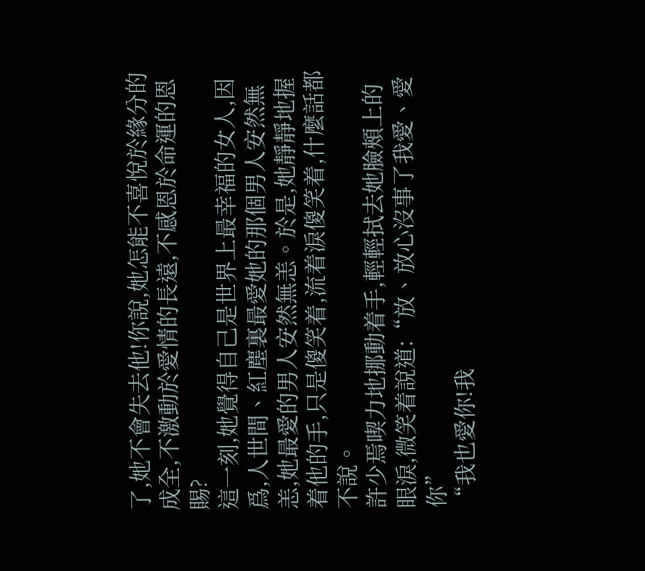了,她不會失去他!你說,她怎能不喜悅於緣分的成全,不激動於愛情的長遠,不感恩於命運的恩賜?
這一刻,她覺得自己是世界上最幸福的女人,因爲,人世間、紅塵裏最愛她的那個男人安然無恙,她最愛的男人安然無恙。於是,她靜靜地握着他的手,只是傻笑着,流着淚傻笑着,什麼話都不說。
許少焉喫力地挪動着手,輕輕拭去她臉頰上的眼淚,微笑着說道:“放、放心沒事了我愛、愛你”
“我也愛你!我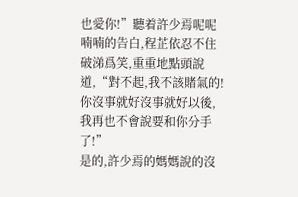也愛你!”聽着許少焉呢呢喃喃的告白,程芷依忍不住破涕爲笑,重重地點頭說道,“對不起,我不該賭氣的!你沒事就好沒事就好以後,我再也不會說要和你分手了!”
是的,許少焉的媽媽說的沒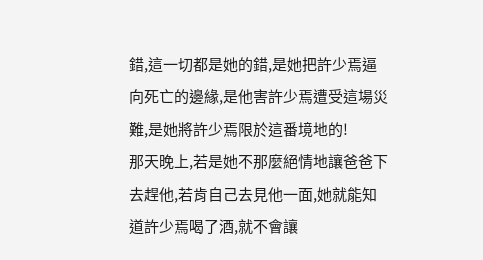錯,這一切都是她的錯,是她把許少焉逼向死亡的邊緣,是他害許少焉遭受這場災難,是她將許少焉限於這番境地的!
那天晚上,若是她不那麼絕情地讓爸爸下去趕他,若肯自己去見他一面,她就能知道許少焉喝了酒,就不會讓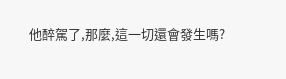他醉駕了,那麼,這一切還會發生嗎?